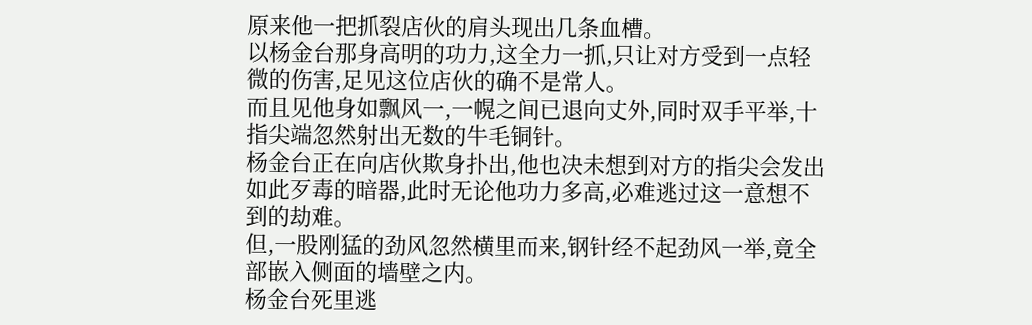原来他一把抓裂店伙的肩头现出几条血槽。
以杨金台那身高明的功力,这全力一抓,只让对方受到一点轻微的伤害,足见这位店伙的确不是常人。
而且见他身如飘风一,一幌之间已退向丈外,同时双手平举,十指尖端忽然射出无数的牛毛铜针。
杨金台正在向店伙欺身扑出,他也决未想到对方的指尖会发出如此歹毒的暗器,此时无论他功力多高,必难逃过这一意想不到的劫难。
但,一股刚猛的劲风忽然横里而来,钢针经不起劲风一举,竟全部嵌入侧面的墙壁之内。
杨金台死里逃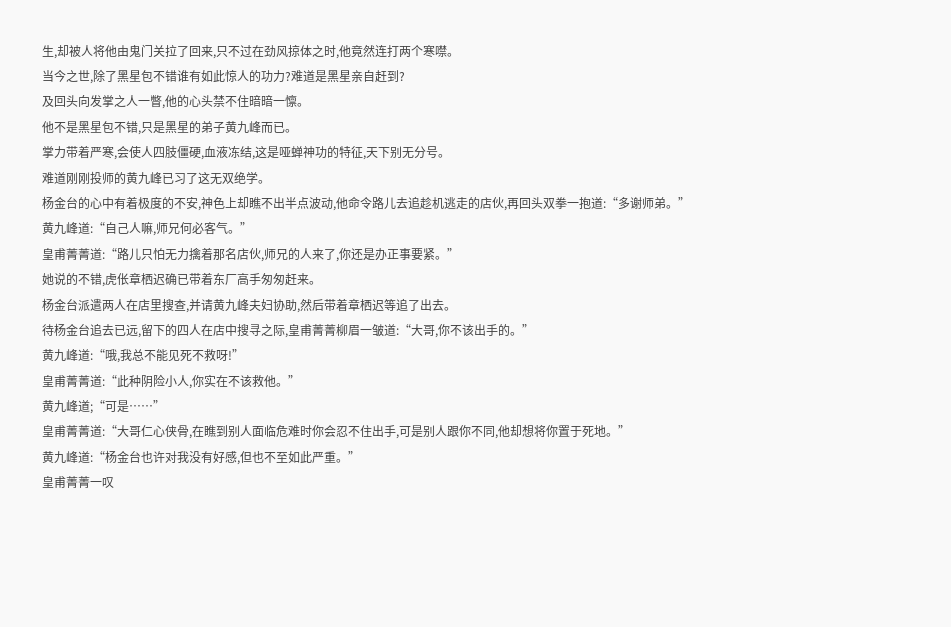生,却被人将他由鬼门关拉了回来,只不过在劲风掠体之时,他竟然连打两个寒噤。
当今之世,除了黑星包不错谁有如此惊人的功力?难道是黑星亲自赶到?
及回头向发掌之人一瞥,他的心头禁不住暗暗一懔。
他不是黑星包不错,只是黑星的弟子黄九峰而已。
掌力带着严寒,会使人四肢僵硬,血液冻结,这是哑蝉神功的特征,天下别无分号。
难道刚刚投师的黄九峰已习了这无双绝学。
杨金台的心中有着极度的不安,神色上却瞧不出半点波动,他命令路儿去追趁机逃走的店伙,再回头双拳一抱道:“多谢师弟。”
黄九峰道:“自己人嘛,师兄何必客气。”
皇甫菁菁道:“路儿只怕无力擒着那名店伙,师兄的人来了,你还是办正事要紧。”
她说的不错,虎伥章栖迟确已带着东厂高手匆匆赶来。
杨金台派遣两人在店里搜查,并请黄九峰夫妇协助,然后带着章栖迟等追了出去。
待杨金台追去已远,留下的四人在店中搜寻之际,皇甫菁菁柳眉一皱道:“大哥,你不该出手的。”
黄九峰道:“哦,我总不能见死不救呀!”
皇甫菁菁道:“此种阴险小人,你实在不该救他。”
黄九峰道;“可是……”
皇甫菁菁道:“大哥仁心侠骨,在瞧到别人面临危难时你会忍不住出手,可是别人跟你不同,他却想将你置于死地。”
黄九峰道:“杨金台也许对我没有好感,但也不至如此严重。”
皇甫菁菁一叹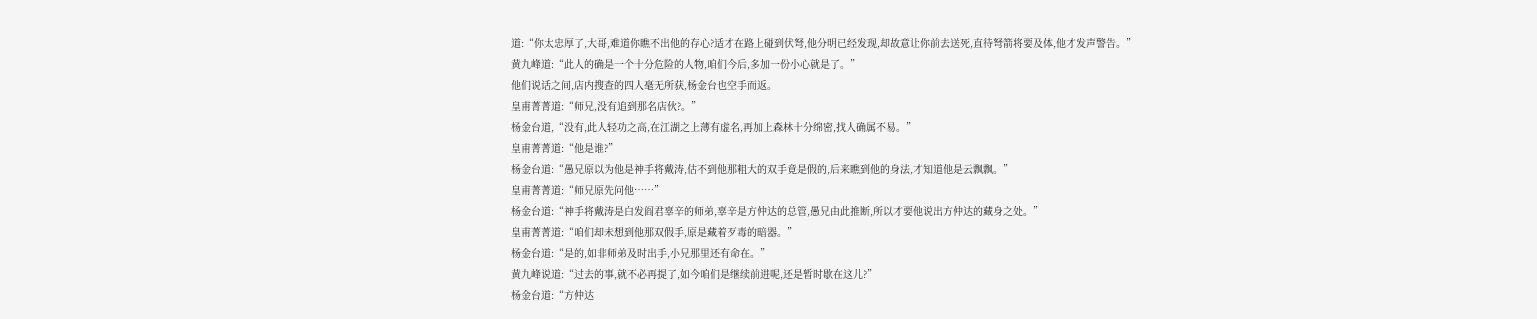道:“你太忠厚了,大哥,难道你瞧不出他的存心?适才在路上碰到伏弩,他分明已经发现,却故意让你前去送死,直待弩箭将要及体,他才发声警告。”
黄九峰道:“此人的确是一个十分危险的人物,咱们今后,多加一份小心就是了。”
他们说话之间,店内搜查的四人毫无所获,杨金台也空手而返。
皇甫菁菁道:“师兄,没有追到那名店伙?。”
杨金台道,“没有,此人轻功之高,在江湖之上薄有虚名,再加上森林十分绵密,找人确属不易。”
皇甫菁菁道:“他是谁?”
杨金台道:“愚兄原以为他是神手将戴涛,估不到他那粗大的双手竟是假的,后来瞧到他的身法,才知道他是云飘飘。”
皇甫菁菁道:“师兄原先问他……”
杨金台道:“神手将戴涛是白发阎君辜辛的师弟,辜辛是方仲达的总管,愚兄由此推断,所以才要他说出方仲达的藏身之处。”
皇甫菁菁道:“咱们却未想到他那双假手,原是藏着歹毒的暗器。”
杨金台道:“是的,如非师弟及时出手,小兄那里还有命在。”
黄九峰说道:“过去的事,就不必再提了,如今咱们是继续前进呢,还是暂时歇在这儿?”
杨金台道:“方仲达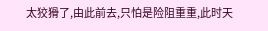太狡猾了,由此前去,只怕是险阻重重,此时天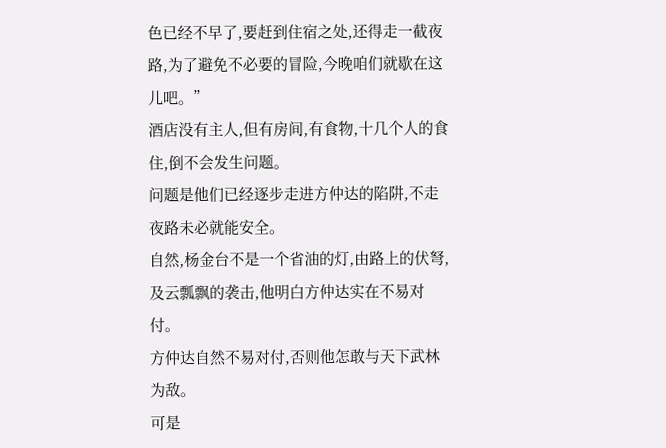色已经不早了,要赶到住宿之处,还得走一截夜路,为了避免不必要的冒险,今晚咱们就歇在这儿吧。”
酒店没有主人,但有房间,有食物,十几个人的食住,倒不会发生问题。
问题是他们已经逐步走进方仲达的陷阱,不走夜路未必就能安全。
自然,杨金台不是一个省油的灯,由路上的伏弩,及云瓢飘的袭击,他明白方仲达实在不易对付。
方仲达自然不易对付,否则他怎敢与天下武林为敌。
可是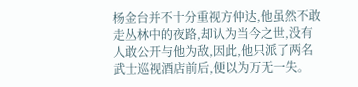杨金台并不十分重视方仲达,他虽然不敢走丛林中的夜路,却认为当今之世,没有人敢公开与他为敌,因此,他只派了两名武士巡视酒店前后,便以为万无一失。